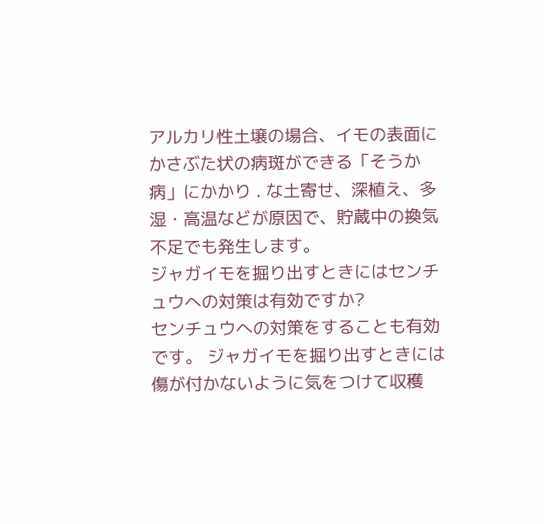アルカリ性土壌の場合、イモの表面にかさぶた状の病斑ができる「そうか病」にかかり . な土寄せ、深植え、多湿・高温などが原因で、貯蔵中の換気不足でも発生します。
ジャガイモを掘り出すときにはセンチュウへの対策は有効ですか?
センチュウへの対策をすることも有効です。 ジャガイモを掘り出すときには傷が付かないように気をつけて収穫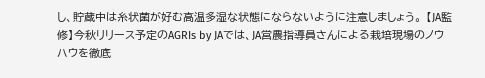し、貯蔵中は糸状菌が好む高温多湿な状態にならないように注意しましょう。 【JA監修】今秋リリース予定のAGRIs by JAでは、JA営農指導員さんによる栽培現場のノウハウを徹底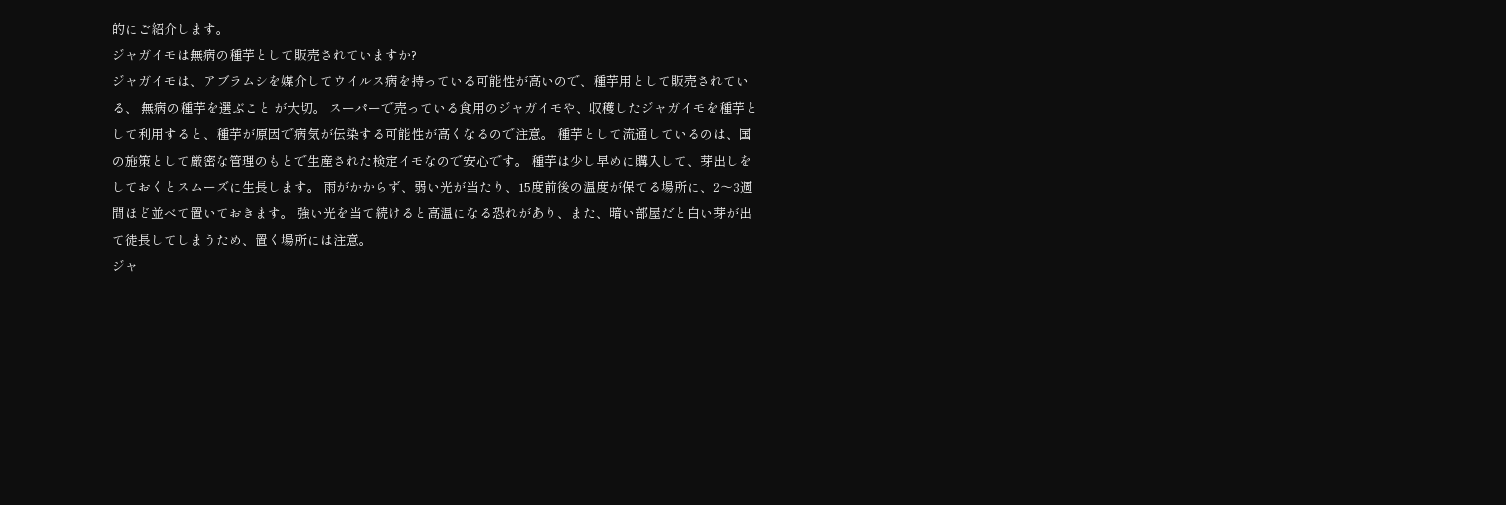的にご紹介します。
ジャガイモは無病の種芋として販売されていますか?
ジャガイモは、アブラムシを媒介してウイルス病を持っている可能性が高いので、種芋用として販売されている、 無病の種芋を選ぶこと が大切。 スーパーで売っている食用のジャガイモや、収穫したジャガイモを種芋として利用すると、種芋が原因で病気が伝染する可能性が高くなるので注意。 種芋として流通しているのは、国の施策として厳密な管理のもとで生産された検定イモなので安心です。 種芋は少し早めに購入して、芽出しをしておくとスムーズに生長します。 雨がかからず、弱い光が当たり、15度前後の温度が保てる場所に、2〜3週間ほど並べて置いておきます。 強い光を当て続けると高温になる恐れがあり、また、暗い部屋だと白い芽が出て徒長してしまうため、置く場所には注意。
ジャ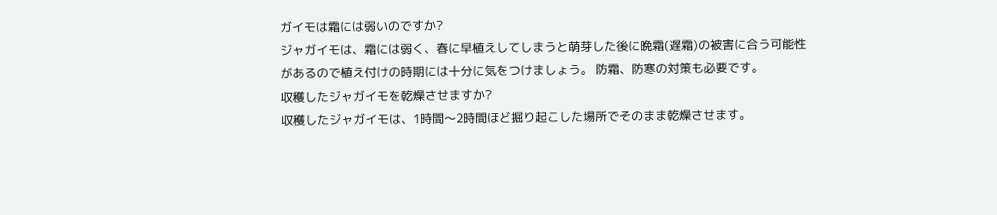ガイモは霜には弱いのですか?
ジャガイモは、霜には弱く、春に早植えしてしまうと萌芽した後に晩霜(遅霜)の被害に合う可能性があるので植え付けの時期には十分に気をつけましょう。 防霜、防寒の対策も必要です。
収穫したジャガイモを乾燥させますか?
収穫したジャガイモは、1時間〜2時間ほど掘り起こした場所でそのまま乾燥させます。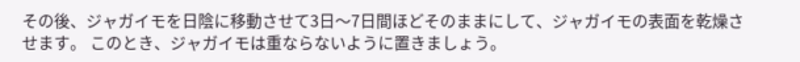その後、ジャガイモを日陰に移動させて3日〜7日間ほどそのままにして、ジャガイモの表面を乾燥させます。 このとき、ジャガイモは重ならないように置きましょう。